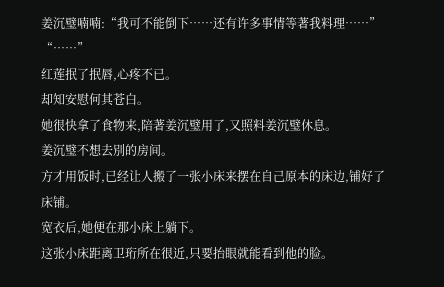姜沉璧喃喃:“我可不能倒下……还有许多事情等著我料理……”
“……”
红莲抿了抿唇,心疼不已。
却知安慰何其苍白。
她很快拿了食物来,陪著姜沉璧用了,又照料姜沉璧休息。
姜沉璧不想去別的房间。
方才用饭时,已经让人搬了一张小床来摆在自己原本的床边,铺好了床铺。
宽衣后,她便在那小床上躺下。
这张小床距离卫珩所在很近,只要抬眼就能看到他的脸。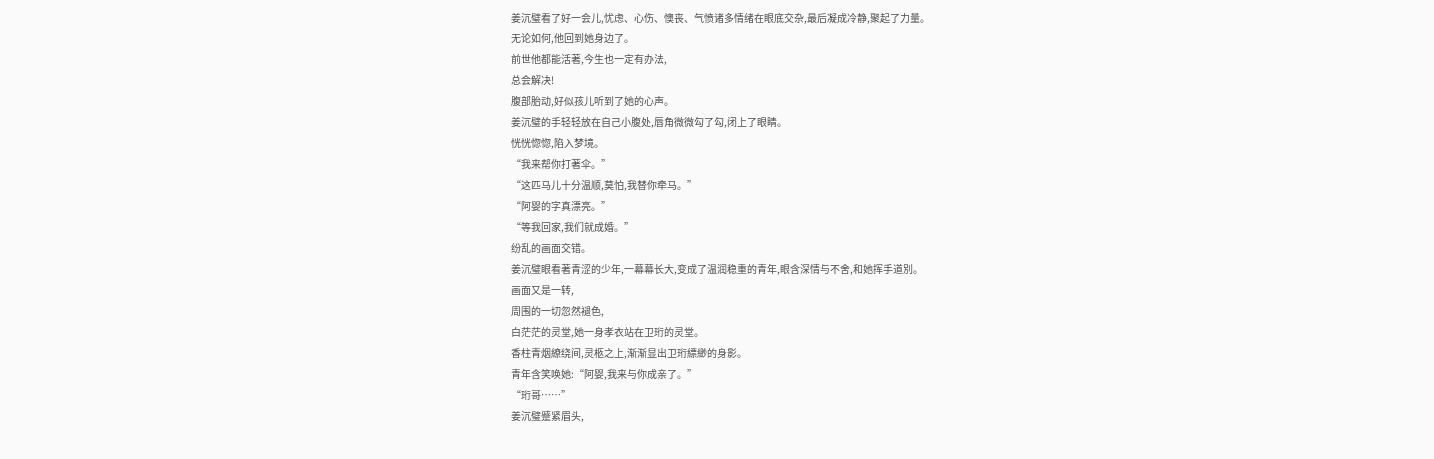姜沉璧看了好一会儿,忧虑、心伤、懊丧、气愤诸多情绪在眼底交杂,最后凝成冷静,聚起了力量。
无论如何,他回到她身边了。
前世他都能活著,今生也一定有办法,
总会解决!
腹部胎动,好似孩儿听到了她的心声。
姜沉璧的手轻轻放在自己小腹处,唇角微微勾了勾,闭上了眼睛。
恍恍惚惚,陷入梦境。
“我来帮你打著伞。”
“这匹马儿十分温顺,莫怕,我替你牵马。”
“阿婴的字真漂亮。”
“等我回家,我们就成婚。”
纷乱的画面交错。
姜沉璧眼看著青涩的少年,一幕幕长大,变成了温润稳重的青年,眼含深情与不舍,和她挥手道別。
画面又是一转,
周围的一切忽然褪色,
白茫茫的灵堂,她一身孝衣站在卫珩的灵堂。
香柱青烟繚绕间,灵柩之上,渐渐显出卫珩縹緲的身影。
青年含笑唤她:“阿婴,我来与你成亲了。”
“珩哥……”
姜沉璧蹙紧眉头,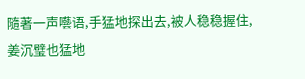隨著一声囈语,手猛地探出去,被人稳稳握住,
姜沉璧也猛地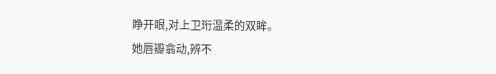睁开眼,对上卫珩温柔的双眸。
她唇瓣翕动,辨不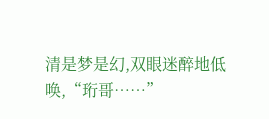清是梦是幻,双眼迷醉地低唤,“珩哥……”